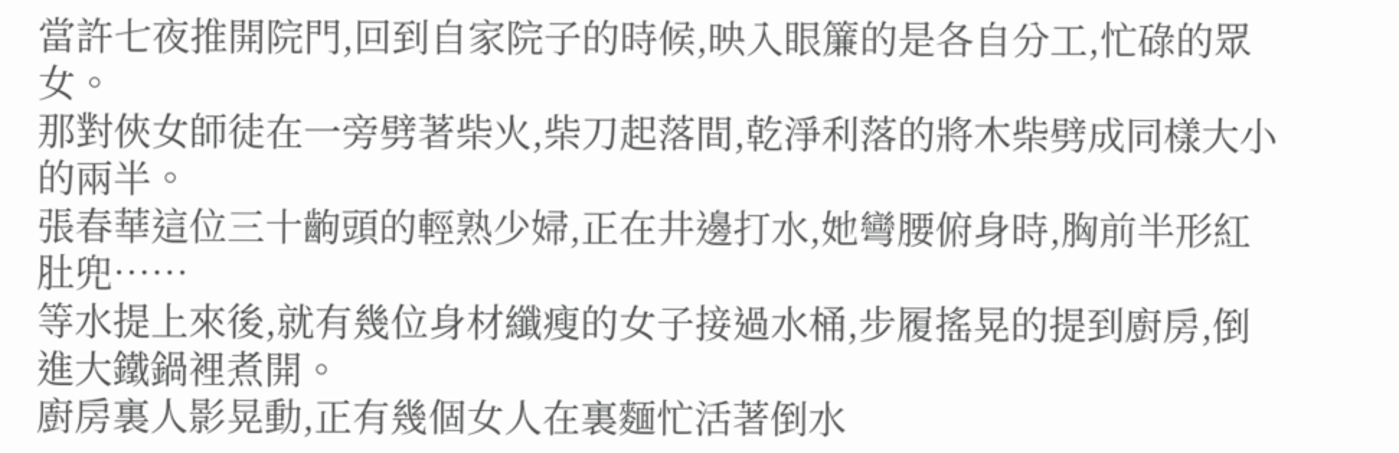當許七夜推開院門,回到自家院子的時候,映入眼簾的是各自分工,忙碌的眾女。
那對俠女師徒在一旁劈著柴火,柴刀起落間,乾淨利落的將木柴劈成同樣大小的兩半。
張春華這位三十齣頭的輕熟少婦,正在井邊打水,她彎腰俯身時,胸前半形紅肚兜……
等水提上來後,就有幾位身材纖瘦的女子接過水桶,步履搖晃的提到廚房,倒進大鐵鍋裡煮開。
廚房裏人影晃動,正有幾個女人在裏麵忙活著倒水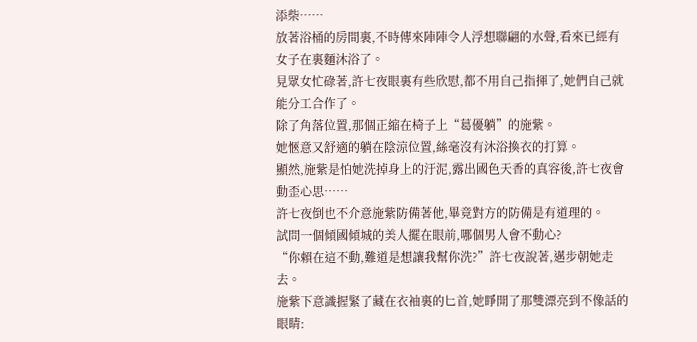添柴……
放著浴桶的房間裏,不時傳來陣陣令人浮想聯翩的水聲,看來已經有女子在裏麵沐浴了。
見眾女忙碌著,許七夜眼裏有些欣慰,都不用自己指揮了,她們自己就能分工合作了。
除了角落位置,那個正縮在椅子上“葛優躺”的施紫。
她愜意又舒適的躺在陰涼位置,絲毫沒有沐浴換衣的打算。
顯然,施紫是怕她洗掉身上的汙泥,露出國色天香的真容後,許七夜會動歪心思……
許七夜倒也不介意施紫防備著他,畢竟對方的防備是有道理的。
試問一個傾國傾城的美人擺在眼前,哪個男人會不動心?
“你賴在這不動,難道是想讓我幫你洗?”許七夜說著,邁步朝她走去。
施紫下意識握緊了藏在衣袖裏的匕首,她睜開了那雙漂亮到不像話的眼睛: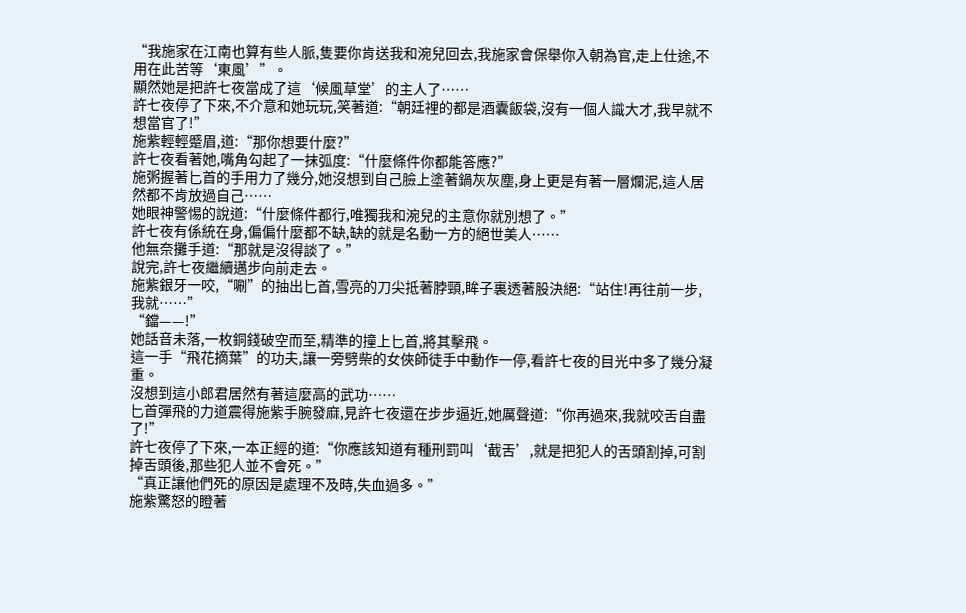“我施家在江南也算有些人脈,隻要你肯送我和涴兒回去,我施家會保舉你入朝為官,走上仕途,不用在此苦等‘東風’”。
顯然她是把許七夜當成了這‘候風草堂’的主人了……
許七夜停了下來,不介意和她玩玩,笑著道:“朝廷裡的都是酒囊飯袋,沒有一個人識大才,我早就不想當官了!”
施紫輕輕蹙眉,道:“那你想要什麼?”
許七夜看著她,嘴角勾起了一抹弧度:“什麼條件你都能答應?”
施粥握著匕首的手用力了幾分,她沒想到自己臉上塗著鍋灰灰塵,身上更是有著一層爛泥,這人居然都不肯放過自己……
她眼神警惕的說道:“什麼條件都行,唯獨我和涴兒的主意你就別想了。”
許七夜有係統在身,偏偏什麼都不缺,缺的就是名動一方的絕世美人……
他無奈攤手道:“那就是沒得談了。”
說完,許七夜繼續邁步向前走去。
施紫銀牙一咬,“唰”的抽出匕首,雪亮的刀尖抵著脖頸,眸子裏透著股決絕:“站住!再往前一步,我就……”
“鐺——!”
她話音未落,一枚銅錢破空而至,精準的撞上匕首,將其擊飛。
這一手“飛花摘葉”的功夫,讓一旁劈柴的女俠師徒手中動作一停,看許七夜的目光中多了幾分凝重。
沒想到這小郎君居然有著這麼高的武功……
匕首彈飛的力道震得施紫手腕發麻,見許七夜還在步步逼近,她厲聲道:“你再過來,我就咬舌自盡了!”
許七夜停了下來,一本正經的道:“你應該知道有種刑罰叫‘截舌’,就是把犯人的舌頭割掉,可割掉舌頭後,那些犯人並不會死。”
“真正讓他們死的原因是處理不及時,失血過多。”
施紫驚怒的瞪著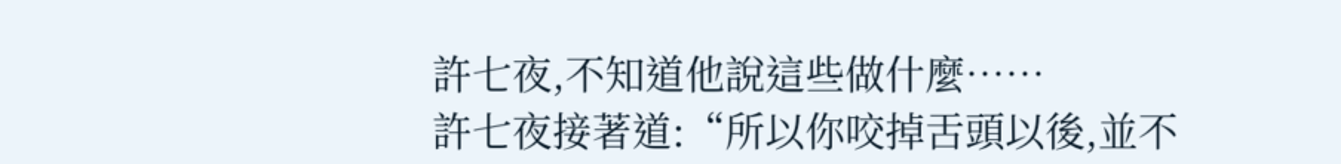許七夜,不知道他說這些做什麼……
許七夜接著道:“所以你咬掉舌頭以後,並不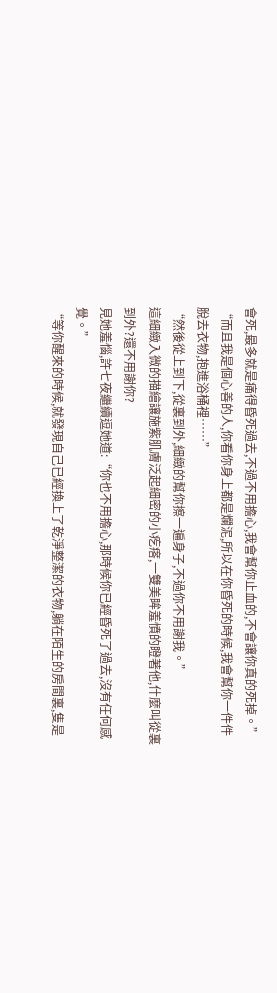會死,最多就是痛得昏死過去,不過不用擔心,我會幫你止血的,不會讓你真的死掉。”
“而且我是個心善的人,你看你身上都是爛泥,所以在你昏死的時候,我會幫你一件件脫去衣物,抱進浴桶裡……”
“然後從上到下,從裏到外,細緻的幫你擦一遍身子,不過你不用謝我。”
這細緻入微的描繪讓施紫肌膚泛起細密的小疙瘩,一雙美眸羞憤的瞪著他,什麼叫從裏到外?還不用謝你?
見她羞惱,許七夜繼續逗她道:“你也不用擔心,那時候你已經昏死了過去,沒有任何感覺。”
“等你醒來的時候,就發現自己已經換上了乾淨整潔的衣物,躺在陌生的房間裏,隻是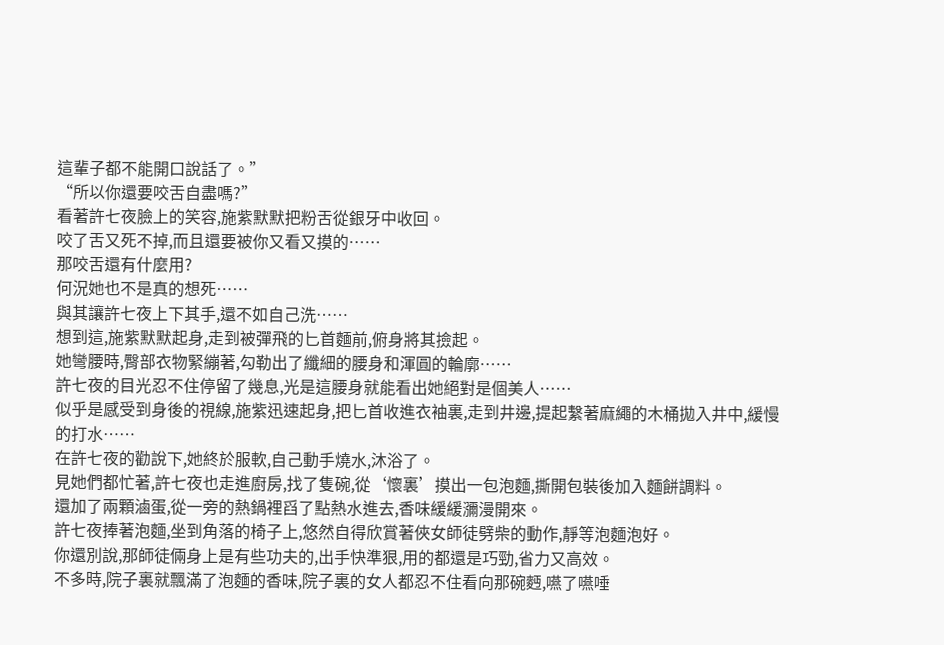這輩子都不能開口說話了。”
“所以你還要咬舌自盡嗎?”
看著許七夜臉上的笑容,施紫默默把粉舌從銀牙中收回。
咬了舌又死不掉,而且還要被你又看又摸的……
那咬舌還有什麼用?
何況她也不是真的想死……
與其讓許七夜上下其手,還不如自己洗……
想到這,施紫默默起身,走到被彈飛的匕首麵前,俯身將其撿起。
她彎腰時,臀部衣物緊繃著,勾勒出了纖細的腰身和渾圓的輪廓……
許七夜的目光忍不住停留了幾息,光是這腰身就能看出她絕對是個美人……
似乎是感受到身後的視線,施紫迅速起身,把匕首收進衣袖裏,走到井邊,提起繫著麻繩的木桶拋入井中,緩慢的打水……
在許七夜的勸說下,她終於服軟,自己動手燒水,沐浴了。
見她們都忙著,許七夜也走進廚房,找了隻碗,從‘懷裏’摸出一包泡麵,撕開包裝後加入麵餅調料。
還加了兩顆滷蛋,從一旁的熱鍋裡舀了點熱水進去,香味緩緩瀰漫開來。
許七夜捧著泡麵,坐到角落的椅子上,悠然自得欣賞著俠女師徒劈柴的動作,靜等泡麵泡好。
你還別說,那師徒倆身上是有些功夫的,出手快準狠,用的都還是巧勁,省力又高效。
不多時,院子裏就飄滿了泡麵的香味,院子裏的女人都忍不住看向那碗麪,嚥了嚥唾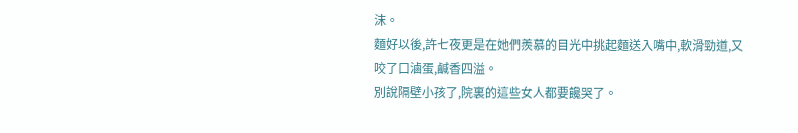沫。
麵好以後,許七夜更是在她們羨慕的目光中挑起麵送入嘴中,軟滑勁道,又咬了口滷蛋,鹹香四溢。
別說隔壁小孩了,院裏的這些女人都要饞哭了。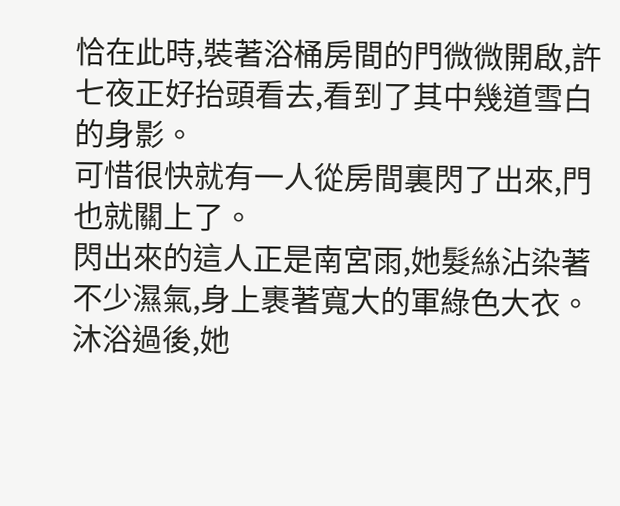恰在此時,裝著浴桶房間的門微微開啟,許七夜正好抬頭看去,看到了其中幾道雪白的身影。
可惜很快就有一人從房間裏閃了出來,門也就關上了。
閃出來的這人正是南宮雨,她髮絲沾染著不少濕氣,身上裹著寬大的軍綠色大衣。
沐浴過後,她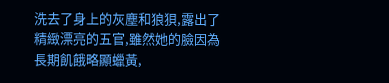洗去了身上的灰塵和狼狽,露出了精緻漂亮的五官,雖然她的臉因為長期飢餓略顯蠟黃,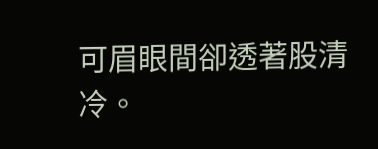可眉眼間卻透著股清冷。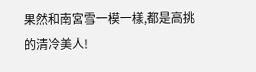果然和南宮雪一模一樣,都是高挑的清冷美人!